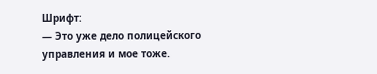Шрифт:
— Это уже дело полицейского управления и мое тоже.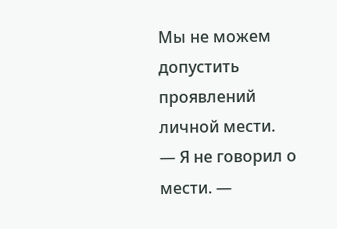Мы не можем допустить проявлений личной мести.
— Я не говорил о мести. —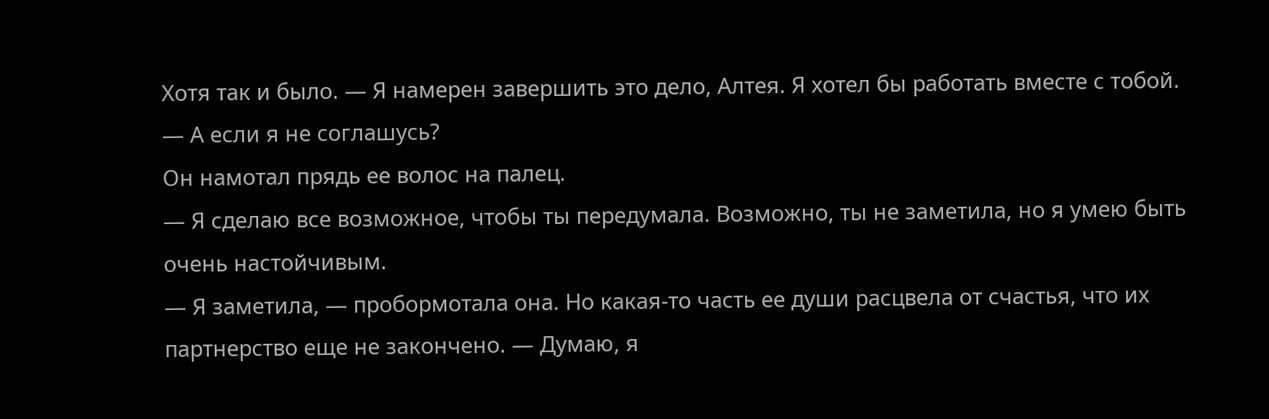Хотя так и было. — Я намерен завершить это дело, Алтея. Я хотел бы работать вместе с тобой.
— А если я не соглашусь?
Он намотал прядь ее волос на палец.
— Я сделаю все возможное, чтобы ты передумала. Возможно, ты не заметила, но я умею быть очень настойчивым.
— Я заметила, — пробормотала она. Но какая-то часть ее души расцвела от счастья, что их партнерство еще не закончено. — Думаю, я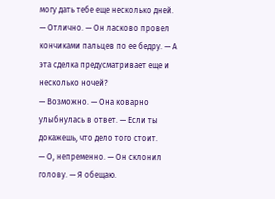могу дать тебе еще несколько дней.
— Отлично. — Он ласково провел кончиками пальцев по ее бедру. — А эта сделка предусматривает еще и несколько ночей?
— Возможно. — Она коварно улыбнулась в ответ. — Если ты докажешь, что дело того стоит.
— О, непременно. — Он склонил голову. — Я обещаю.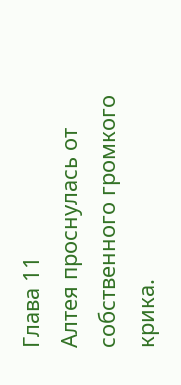Глава 11
Алтея проснулась от собственного громкого крика.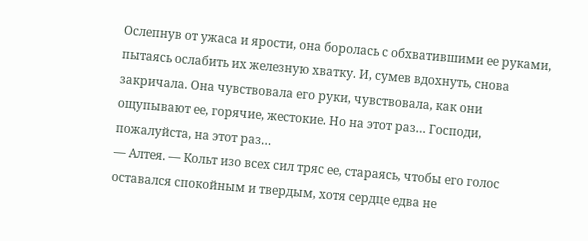Ослепнув от ужаса и ярости, она боролась с обхватившими ее руками, пытаясь ослабить их железную хватку. И, сумев вдохнуть, снова закричала. Она чувствовала его руки, чувствовала, как они ощупывают ее, горячие, жестокие. Но на этот раз… Господи, пожалуйста, на этот раз…
— Алтея. — Кольт изо всех сил тряс ее, стараясь, чтобы его голос оставался спокойным и твердым, хотя сердце едва не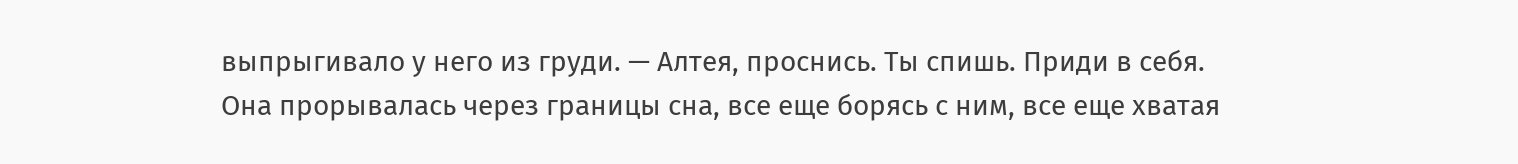выпрыгивало у него из груди. — Алтея, проснись. Ты спишь. Приди в себя.
Она прорывалась через границы сна, все еще борясь с ним, все еще хватая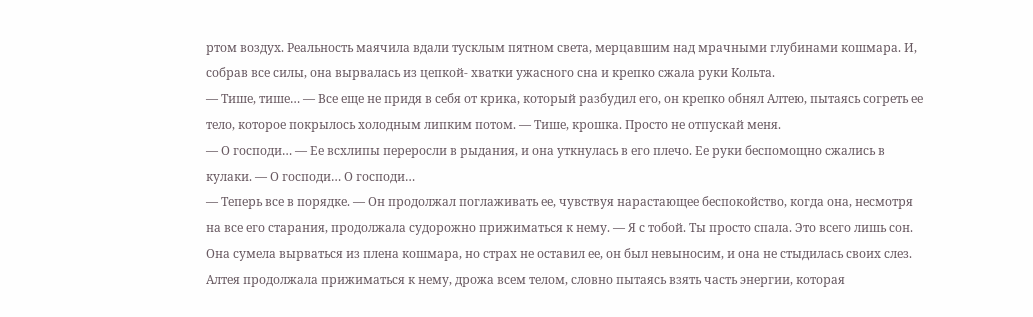ртом воздух. Реальность маячила вдали тусклым пятном света, мерцавшим над мрачными глубинами кошмара. И, собрав все силы, она вырвалась из цепкой- хватки ужасного сна и крепко сжала руки Кольта.
— Тише, тише… — Все еще не придя в себя от крика, который разбудил его, он крепко обнял Алтею, пытаясь согреть ее тело, которое покрылось холодным липким потом. — Тише, крошка. Просто не отпускай меня.
— О господи… — Ее всхлипы переросли в рыдания, и она уткнулась в его плечо. Ее руки беспомощно сжались в кулаки. — О господи… О господи…
— Теперь все в порядке. — Он продолжал поглаживать ее, чувствуя нарастающее беспокойство, когда она, несмотря на все его старания, продолжала судорожно прижиматься к нему. — Я с тобой. Ты просто спала. Это всего лишь сон.
Она сумела вырваться из плена кошмара, но страх не оставил ее, он был невыносим, и она не стыдилась своих слез. Алтея продолжала прижиматься к нему, дрожа всем телом, словно пытаясь взять часть энергии, которая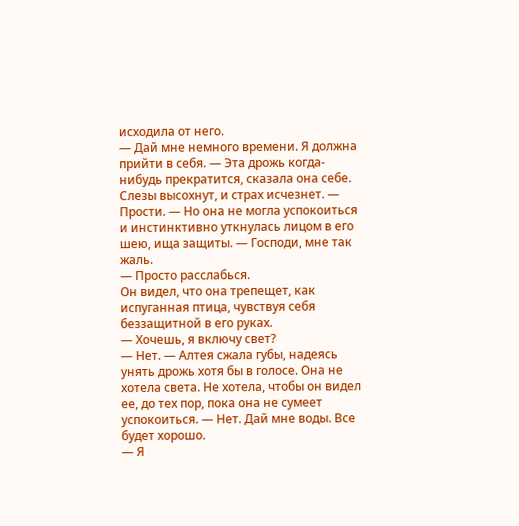исходила от него.
— Дай мне немного времени. Я должна прийти в себя. — Эта дрожь когда-нибудь прекратится, сказала она себе. Слезы высохнут, и страх исчезнет. — Прости. — Но она не могла успокоиться и инстинктивно уткнулась лицом в его шею, ища защиты. — Господи, мне так жаль.
— Просто расслабься.
Он видел, что она трепещет, как испуганная птица, чувствуя себя беззащитной в его руках.
— Хочешь, я включу свет?
— Нет. — Алтея сжала губы, надеясь унять дрожь хотя бы в голосе. Она не хотела света. Не хотела, чтобы он видел ее, до тех пор, пока она не сумеет успокоиться. — Нет. Дай мне воды. Все будет хорошо.
— Я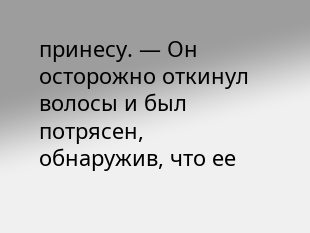принесу. — Он осторожно откинул волосы и был потрясен, обнаружив, что ее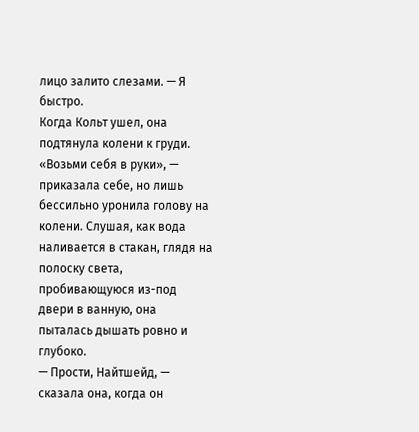лицо залито слезами. — Я быстро.
Когда Кольт ушел, она подтянула колени к груди. «Возьми себя в руки», — приказала себе, но лишь бессильно уронила голову на колени. Слушая, как вода наливается в стакан, глядя на полоску света, пробивающуюся из-под двери в ванную, она пыталась дышать ровно и глубоко.
— Прости, Найтшейд, — сказала она, когда он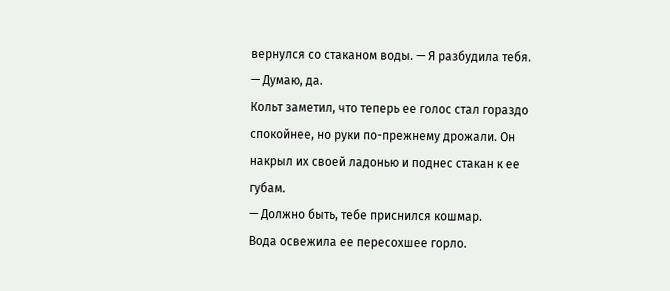вернулся со стаканом воды. — Я разбудила тебя.
— Думаю, да.
Кольт заметил, что теперь ее голос стал гораздо спокойнее, но руки по-прежнему дрожали. Он накрыл их своей ладонью и поднес стакан к ее губам.
— Должно быть, тебе приснился кошмар.
Вода освежила ее пересохшее горло.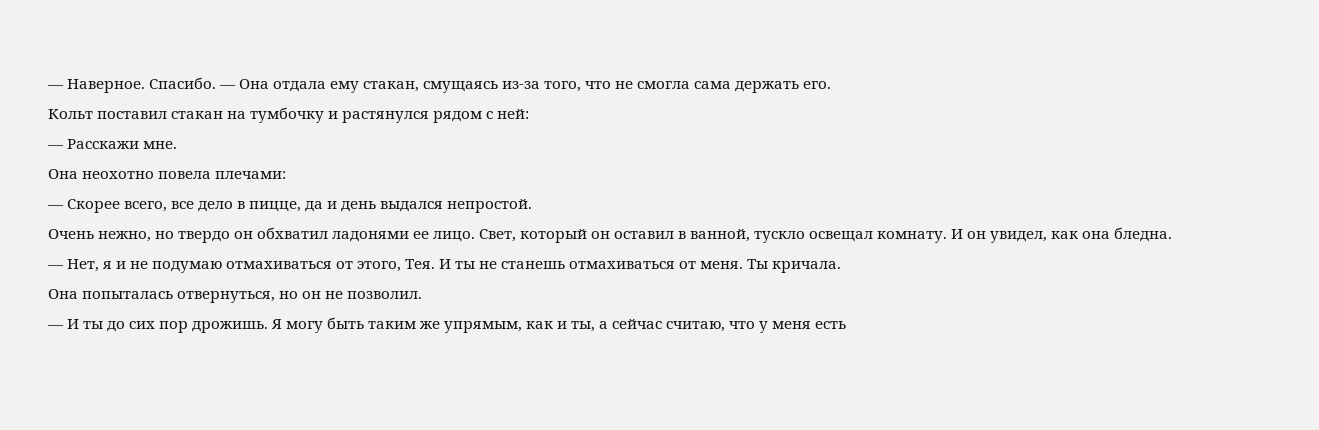— Наверное. Спасибо. — Она отдала ему стакан, смущаясь из-за того, что не смогла сама держать его.
Кольт поставил стакан на тумбочку и растянулся рядом с ней:
— Расскажи мне.
Она неохотно повела плечами:
— Скорее всего, все дело в пицце, да и день выдался непростой.
Очень нежно, но твердо он обхватил ладонями ее лицо. Свет, который он оставил в ванной, тускло освещал комнату. И он увидел, как она бледна.
— Нет, я и не подумаю отмахиваться от этого, Тея. И ты не станешь отмахиваться от меня. Ты кричала.
Она попыталась отвернуться, но он не позволил.
— И ты до сих пор дрожишь. Я могу быть таким же упрямым, как и ты, а сейчас считаю, что у меня есть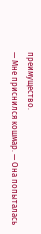преимущество.
— Мне приснился кошмар. — Она попыталась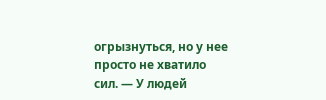огрызнуться, но у нее просто не хватило сил. — У людей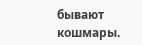бывают кошмары.